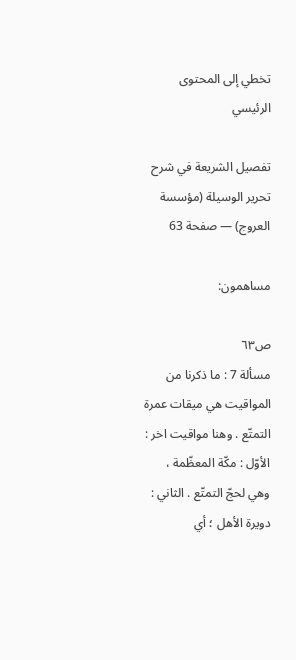تخطي إلى المحتوى الرئيسي

تفصيل الشريعة في شرح تحرير الوسيلة (مؤسسة العروج) — صفحة 63

مساهمون:

ص٦٣
مسألة 7 : ما ذكرنا من المواقيت هي ميقات عمرة التمتّع . وهنا مواقيت اخر : الأوّل : مكّة المعظّمة ، وهي لحجّ التمتّع . الثاني : دويرة الأهل ؛ أي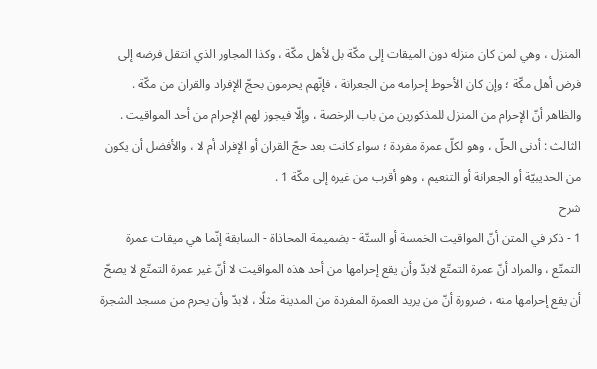المنزل ، وهي لمن كان منزله دون الميقات إلى مكّة بل لأهل مكّة ، وكذا المجاور الذي انتقل فرضه إلى فرض أهل مكّة ؛ وإن كان الأحوط إحرامه من الجعرانة ، فإنّهم يحرمون بحجّ الإفراد والقران من مكّة . والظاهر أنّ الإحرام من المنزل للمذكورين من باب الرخصة ، وإلّا فيجوز لهم الإحرام من أحد المواقيت . الثالث : أدنى الحلّ ، وهو لكلّ عمرة مفردة ؛ سواء كانت بعد حجّ القران أو الإفراد أم لا ، والأفضل أن يكون من الحديبيّة أو الجعرانة أو التنعيم ، وهو أقرب من غيره إلى مكّة 1 .
شرح
1 - ذكر في المتن أنّ المواقيت الخمسة أو الستّة - بضميمة المحاذاة - السابقة إنّما هي ميقات عمرة التمتّع ، والمراد أنّ عمرة التمتّع لابدّ وأن يقع إحرامها من أحد هذه المواقيت لا أنّ غير عمرة التمتّع لا يصحّ أن يقع إحرامها منه ، ضرورة أنّ من يريد العمرة المفردة من المدينة مثلًا ، لابدّ وأن يحرم من مسجد الشجرة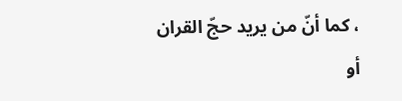، كما أنّ من يريد حجّ القران أو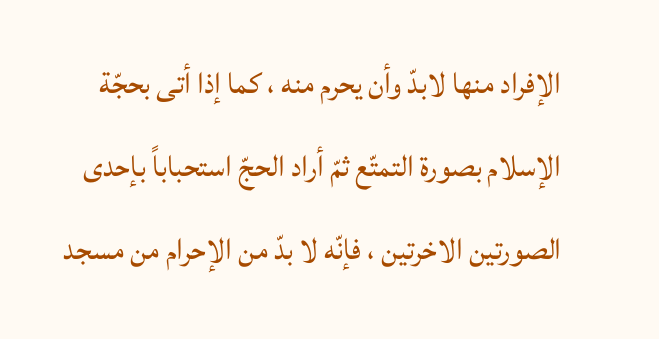الإفراد منها لابدّ وأن يحرم منه ، كما إذا أتى بحجّة الإسلام بصورة التمتّع ثمّ أراد الحجّ استحباباً بإحدى الصورتين الاخرتين ، فإنّه لا بدّ من الإحرام من مسجد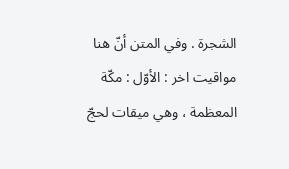الشجرة . وفي المتن أنّ هنا مواقيت اخر : الأوّل : مكّة المعظمة ، وهي ميقات لحجّ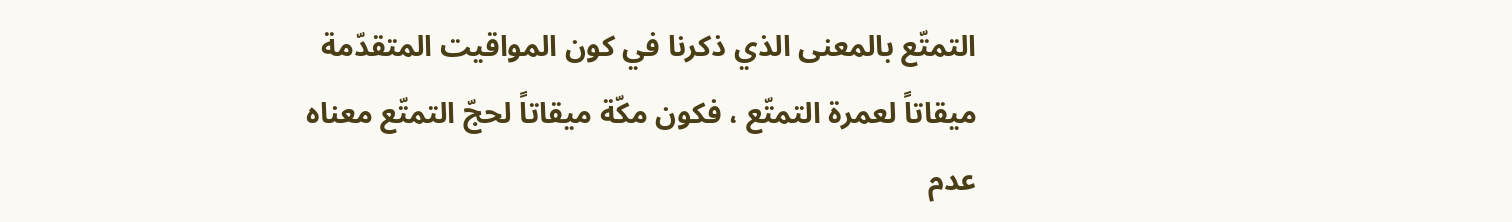التمتّع بالمعنى الذي ذكرنا في كون المواقيت المتقدّمة ميقاتاً لعمرة التمتّع ، فكون مكّة ميقاتاً لحجّ التمتّع معناه عدم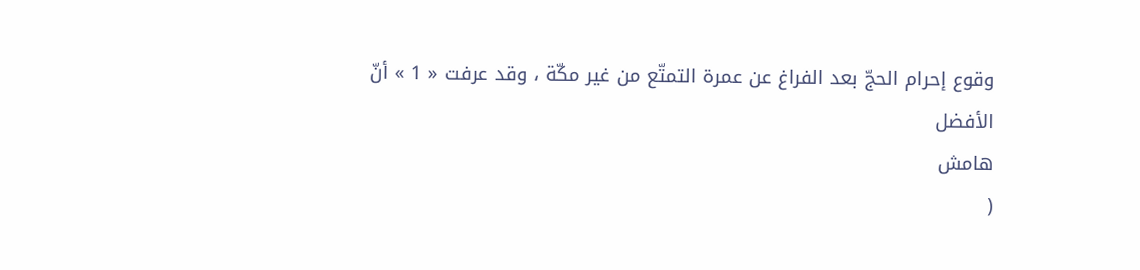وقوع إحرام الحجّ بعد الفراغ عن عمرة التمتّع من غير مكّة ، وقد عرفت « 1 » أنّ الأفضل
هامش
(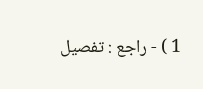1 ) - راجع : تفصيل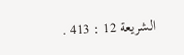الشريعة 12 : 413 .